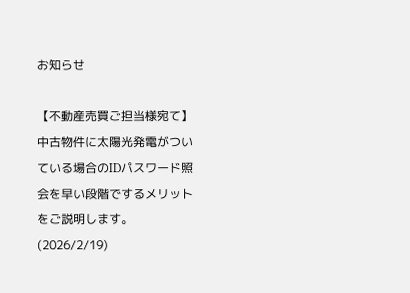お知らせ

【不動産売買ご担当様宛て】中古物件に太陽光発電がついている場合のIDパスワード照会を早い段階でするメリットをご説明します。(2026/2/19)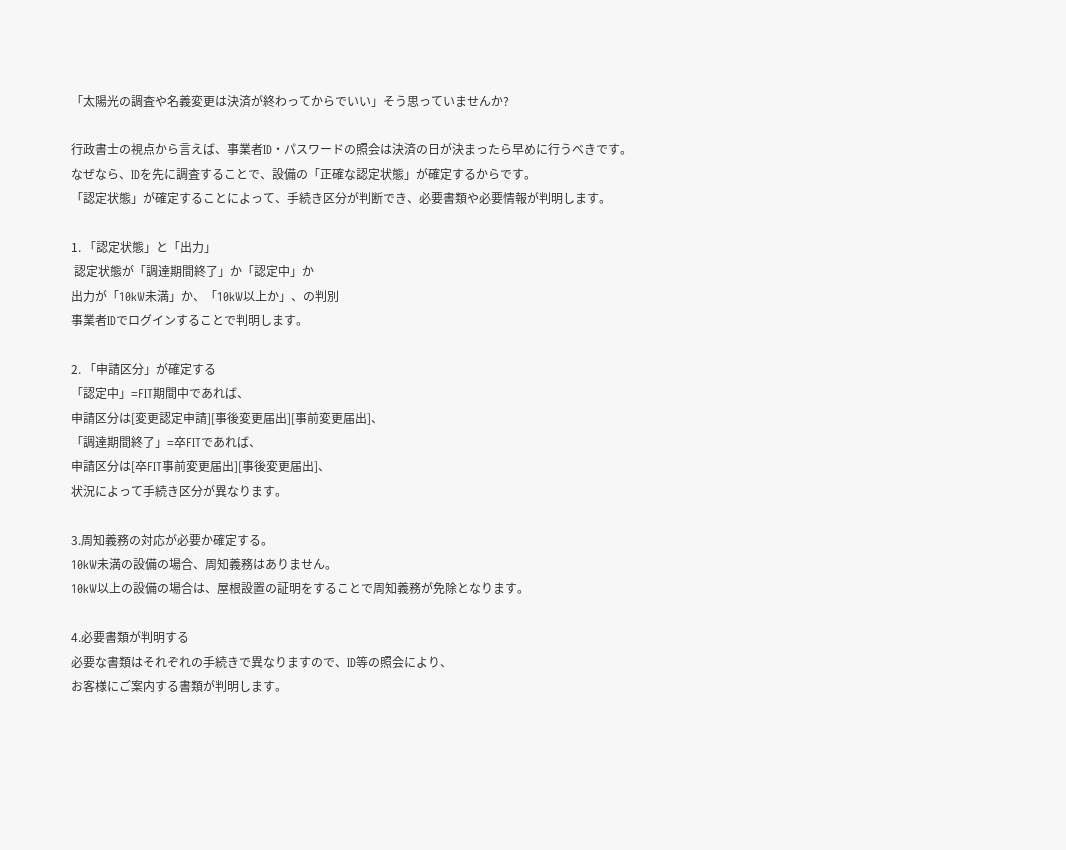「太陽光の調査や名義変更は決済が終わってからでいい」そう思っていませんか?

行政書士の視点から言えば、事業者ID・パスワードの照会は決済の日が決まったら早めに行うべきです。なぜなら、IDを先に調査することで、設備の「正確な認定状態」が確定するからです。
「認定状態」が確定することによって、手続き区分が判断でき、必要書類や必要情報が判明します。

1. 「認定状態」と「出力」
 認定状態が「調達期間終了」か「認定中」か
出力が「10kW未満」か、「10kW以上か」、の判別
事業者IDでログインすることで判明します。

2. 「申請区分」が確定する
「認定中」=FIT期間中であれば、
申請区分は[変更認定申請][事後変更届出][事前変更届出]、
「調達期間終了」=卒FITであれば、
申請区分は[卒FIT事前変更届出][事後変更届出]、
状況によって手続き区分が異なります。

3.周知義務の対応が必要か確定する。
10kW未満の設備の場合、周知義務はありません。
10kW以上の設備の場合は、屋根設置の証明をすることで周知義務が免除となります。

4.必要書類が判明する
必要な書類はそれぞれの手続きで異なりますので、ID等の照会により、
お客様にご案内する書類が判明します。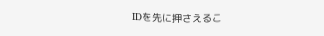IDを先に押さえるこ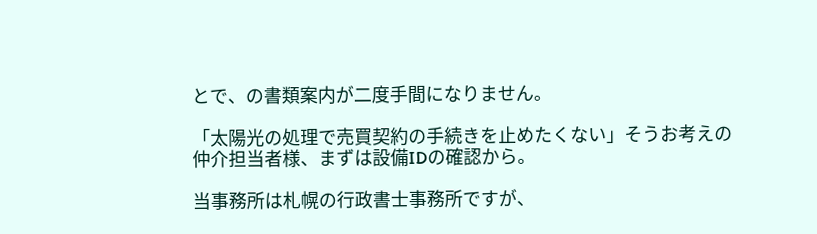とで、の書類案内が二度手間になりません。

「太陽光の処理で売買契約の手続きを止めたくない」そうお考えの仲介担当者様、まずは設備IDの確認から。

当事務所は札幌の行政書士事務所ですが、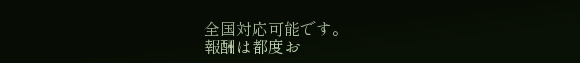全国対応可能です。
報酬は都度お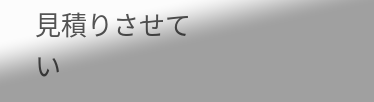見積りさせてい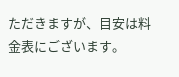ただきますが、目安は料金表にございます。